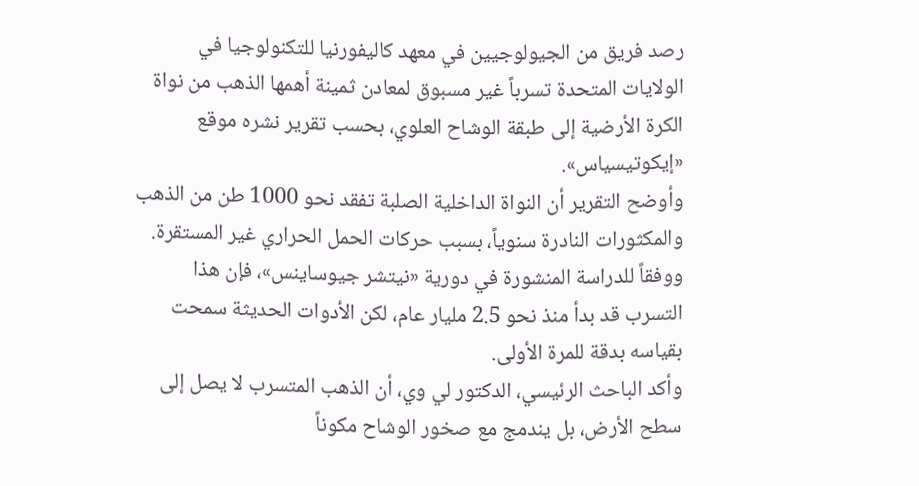رصد فريق من الجيولوجيين في معهد كاليفورنيا للتكنولوجيا في الولايات المتحدة تسرباً غير مسبوق لمعادن ثمينة أهمها الذهب من نواة الكرة الأرضية إلى طبقة الوشاح العلوي، بحسب تقرير نشره موقع «إيكوتيسياس».
وأوضح التقرير أن النواة الداخلية الصلبة تفقد نحو 1000 طن من الذهب والمكثورات النادرة سنوياً، بسبب حركات الحمل الحراري غير المستقرة.
ووفقاً للدراسة المنشورة في دورية «نيتشر جيوساينس»، فإن هذا التسرب قد بدأ منذ نحو 2.5 مليار عام، لكن الأدوات الحديثة سمحت بقياسه بدقة للمرة الأولى.
وأكد الباحث الرئيسي، الدكتور لي وي، أن الذهب المتسرب لا يصل إلى سطح الأرض، بل يندمج مع صخور الوشاح مكوناً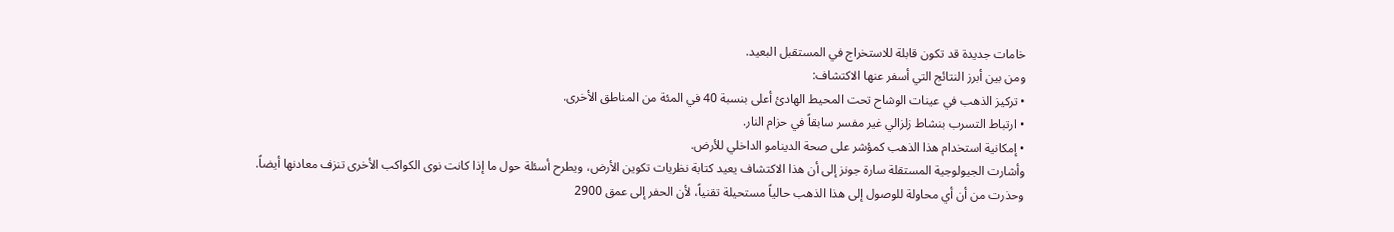خامات جديدة قد تكون قابلة للاستخراج في المستقبل البعيد.
ومن بين أبرز النتائج التي أسفر عنها الاكتشاف:
• تركيز الذهب في عينات الوشاح تحت المحيط الهادئ أعلى بنسبة 40 في المئة من المناطق الأخرى.
• ارتباط التسرب بنشاط زلزالي غير مفسر سابقاً في حزام النار.
• إمكانية استخدام هذا الذهب كمؤشر على صحة الدينامو الداخلي للأرض.
وأشارت الجيولوجية المستقلة سارة جونز إلى أن هذا الاكتشاف يعيد كتابة نظريات تكوين الأرض، ويطرح أسئلة حول ما إذا كانت نوى الكواكب الأخرى تنزف معادنها أيضاً.
وحذرت من أن أي محاولة للوصول إلى هذا الذهب حالياً مستحيلة تقنياً، لأن الحفر إلى عمق 2900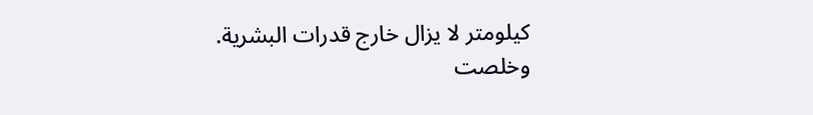كيلومتر لا يزال خارج قدرات البشرية.
وخلصت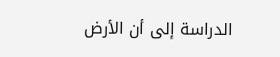الدراسة إلى أن الأرض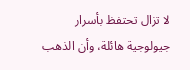لا تزال تحتفظ بأسرار جيولوجية هائلة، وأن الذهب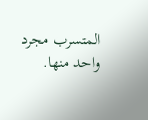المتسرب مجرد واحد منها.